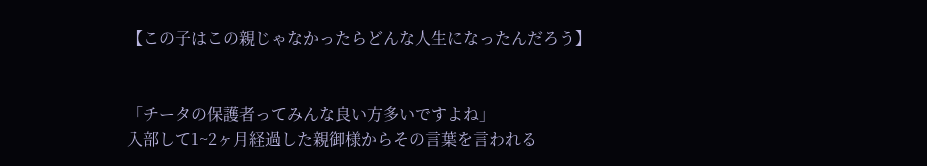【この子はこの親じゃなかったらどんな人生になったんだろう】


「チータの保護者ってみんな良い方多いですよね」
入部して1~2ヶ月経過した親御様からその言葉を言われる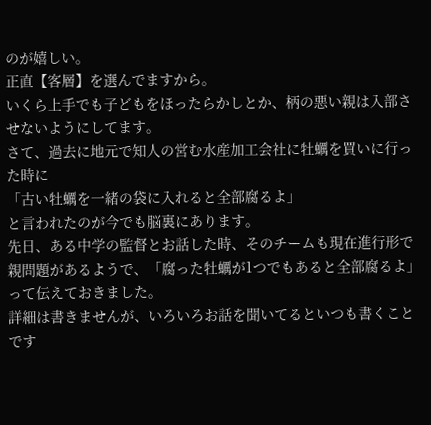のが嬉しい。
正直【客層】を選んでますから。
いくら上手でも子どもをほったらかしとか、柄の悪い親は入部させないようにしてます。
さて、過去に地元で知人の営む水産加工会社に牡蠣を買いに行った時に
「古い牡蠣を一緒の袋に入れると全部腐るよ」
と言われたのが今でも脳裏にあります。
先日、ある中学の監督とお話した時、そのチームも現在進行形で親問題があるようで、「腐った牡蠣が1つでもあると全部腐るよ」って伝えておきました。
詳細は書きませんが、いろいろお話を聞いてるといつも書くことです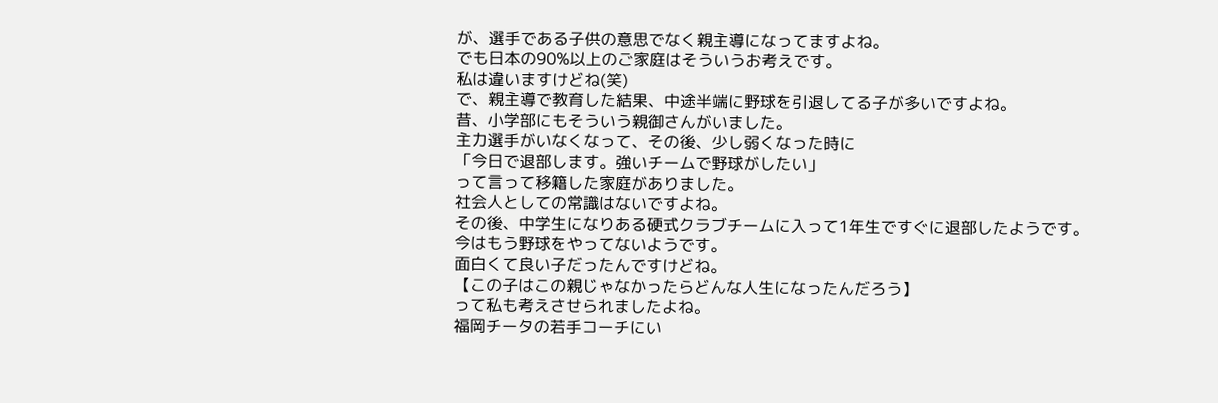が、選手である子供の意思でなく親主導になってますよね。
でも日本の90%以上のご家庭はそういうお考えです。
私は違いますけどね(笑)
で、親主導で教育した結果、中途半端に野球を引退してる子が多いですよね。
昔、小学部にもそういう親御さんがいました。
主力選手がいなくなって、その後、少し弱くなった時に
「今日で退部します。強いチームで野球がしたい」
って言って移籍した家庭がありました。
社会人としての常識はないですよね。
その後、中学生になりある硬式クラブチームに入って1年生ですぐに退部したようです。
今はもう野球をやってないようです。
面白くて良い子だったんですけどね。
【この子はこの親じゃなかったらどんな人生になったんだろう】
って私も考えさせられましたよね。
福岡チータの若手コーチにい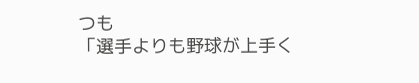つも
「選手よりも野球が上手く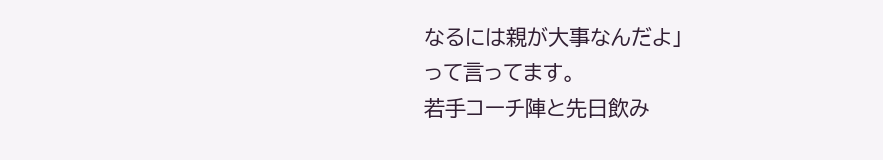なるには親が大事なんだよ」
って言ってます。
若手コーチ陣と先日飲み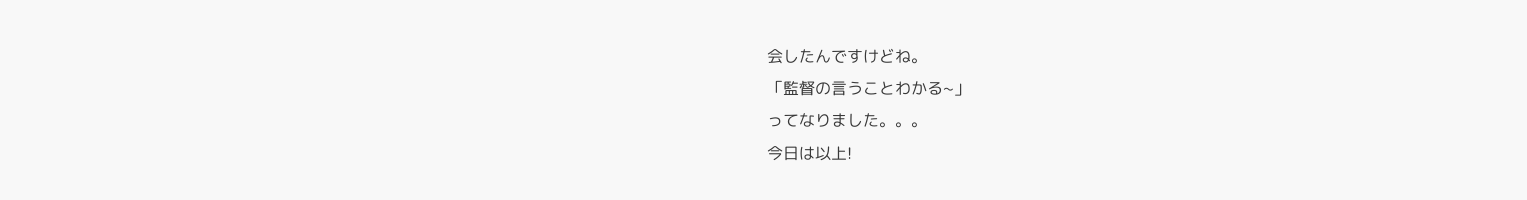会したんですけどね。
「監督の言うことわかる~」
ってなりました。。。
今日は以上!